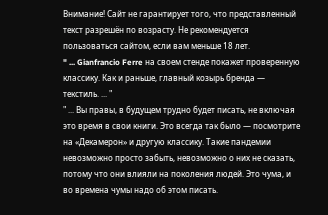Внимание! Сайт не гарантирует того, что представленный текст разрешён по возрасту. Не рекомендуется пользоваться сайтом, если вам меньше 18 лет.
" ... Gianfrancio Ferre на своем стенде покажет проверенную классику. Как и раньше, главный козырь бренда — текстиль. ... "
" ... Вы правы, в будущем трудно будет писать, не включая это время в свои книги. Это всегда так было — посмотрите на «Декамерон» и другую классику. Такие пандемии невозможно просто забыть, невозможно о них не сказать, потому что они влияли на поколения людей. Это чума, и во времена чумы надо об этом писать.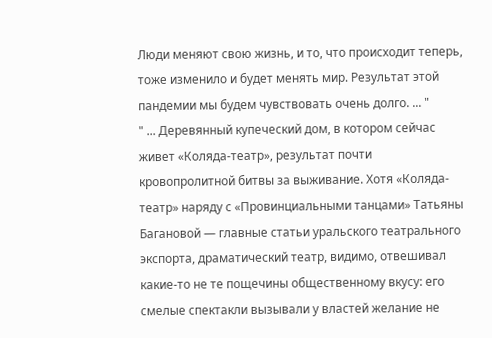Люди меняют свою жизнь, и то, что происходит теперь, тоже изменило и будет менять мир. Результат этой пандемии мы будем чувствовать очень долго. ... "
" ... Деревянный купеческий дом, в котором сейчас живет «Коляда-театр», результат почти кровопролитной битвы за выживание. Хотя «Коляда-театр» наряду с «Провинциальными танцами» Татьяны Багановой — главные статьи уральского театрального экспорта, драматический театр, видимо, отвешивал какие-то не те пощечины общественному вкусу: его смелые спектакли вызывали у властей желание не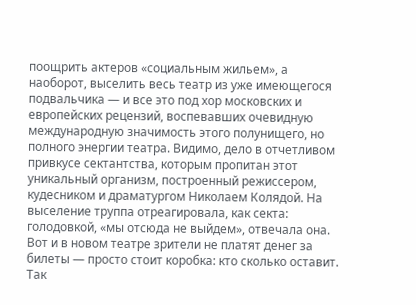поощрить актеров «социальным жильем», а наоборот, выселить весь театр из уже имеющегося подвальчика — и все это под хор московских и европейских рецензий, воспевавших очевидную международную значимость этого полунищего, но полного энергии театра. Видимо, дело в отчетливом привкусе сектантства, которым пропитан этот уникальный организм, построенный режиссером, кудесником и драматургом Николаем Колядой. На выселение труппа отреагировала, как секта: голодовкой, «мы отсюда не выйдем», отвечала она. Вот и в новом театре зрители не платят денег за билеты — просто стоит коробка: кто сколько оставит. Так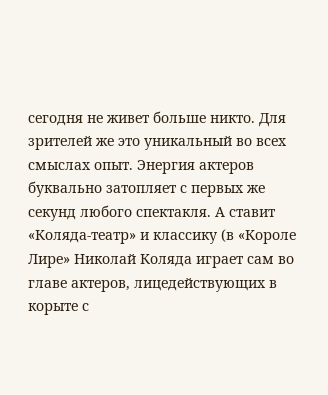сегодня не живет больше никто. Для зрителей же это уникальный во всех смыслах опыт. Энергия актеров буквально затопляет с первых же секунд любого спектакля. А ставит «Коляда-театр» и классику (в «Короле Лире» Николай Коляда играет сам во главе актеров, лицедействующих в корыте с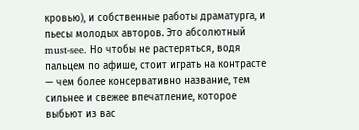кровью), и собственные работы драматурга, и пьесы молодых авторов. Это абсолютный must-see. Но чтобы не растеряться, водя пальцем по афише, стоит играть на контрасте — чем более консервативно название, тем сильнее и свежее впечатление, которое выбьют из вас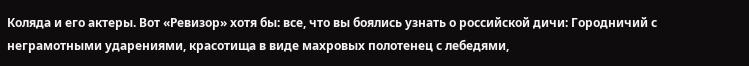Коляда и его актеры. Вот «Ревизор» хотя бы: все, что вы боялись узнать о российской дичи: Городничий с неграмотными ударениями, красотища в виде махровых полотенец с лебедями,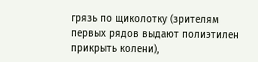грязь по щиколотку (зрителям первых рядов выдают полиэтилен прикрыть колени),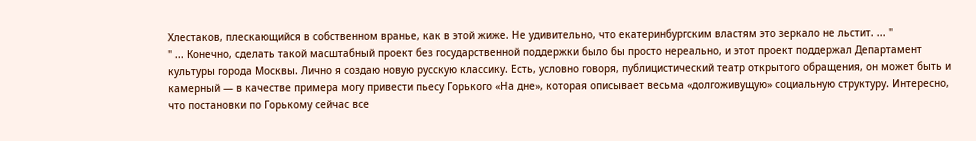Хлестаков, плескающийся в собственном вранье, как в этой жиже. Не удивительно, что екатеринбургским властям это зеркало не льстит. ... "
" ... Конечно, сделать такой масштабный проект без государственной поддержки было бы просто нереально, и этот проект поддержал Департамент культуры города Москвы. Лично я создаю новую русскую классику. Есть, условно говоря, публицистический театр открытого обращения, он может быть и камерный — в качестве примера могу привести пьесу Горького «На дне», которая описывает весьма «долгоживущую» социальную структуру. Интересно, что постановки по Горькому сейчас все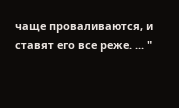чаще проваливаются, и ставят его все реже. ... "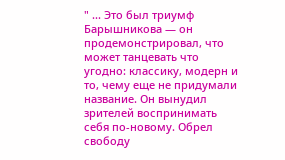" ... Это был триумф Барышникова — он продемонстрировал, что может танцевать что угодно: классику, модерн и то, чему еще не придумали название. Он вынудил зрителей воспринимать себя по-новому. Обрел свободу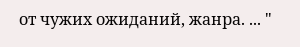от чужих ожиданий, жанра. ... "